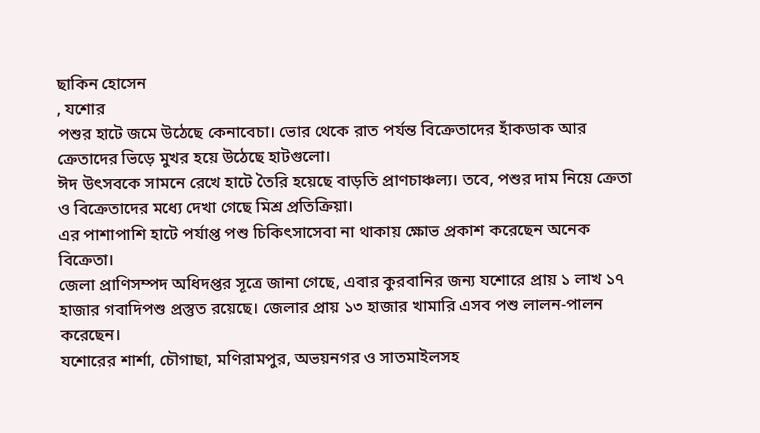ছাকিন হোসেন
, যশোর
পশুর হাটে জমে উঠেছে কেনাবেচা। ভোর থেকে রাত পর্যন্ত বিক্রেতাদের হাঁকডাক আর ক্রেতাদের ভিড়ে মুখর হয়ে উঠেছে হাটগুলো।
ঈদ উৎসবকে সামনে রেখে হাটে তৈরি হয়েছে বাড়তি প্রাণচাঞ্চল্য। তবে, পশুর দাম নিয়ে ক্রেতা ও বিক্রেতাদের মধ্যে দেখা গেছে মিশ্র প্রতিক্রিয়া।
এর পাশাপাশি হাটে পর্যাপ্ত পশু চিকিৎসাসেবা না থাকায় ক্ষোভ প্রকাশ করেছেন অনেক বিক্রেতা।
জেলা প্রাণিসম্পদ অধিদপ্তর সূত্রে জানা গেছে, এবার কুরবানির জন্য যশোরে প্রায় ১ লাখ ১৭ হাজার গবাদিপশু প্রস্তুত রয়েছে। জেলার প্রায় ১৩ হাজার খামারি এসব পশু লালন-পালন করেছেন।
যশোরের শার্শা, চৌগাছা, মণিরামপুর, অভয়নগর ও সাতমাইলসহ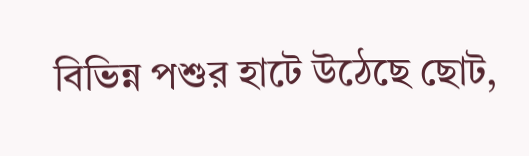বিভিন্ন পশুর হাটে উঠেছে ছোট,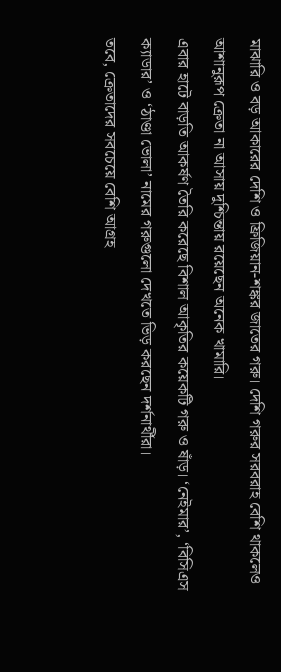মাঝারি ও বড় আকারের দেশি ও ফ্রিজিয়ান-শঙ্কর জাতের গরু। দেশি গরুর সরবরাহ বেশি থাকলেও আশানুরূপ ক্রেতা না আসায় দুশ্চিন্তায় রয়েছেন অনেক খামারি।
এবার হাটে বাড়তি আকর্ষণ তৈরি করেছে বিশাল আকৃতির কয়েকটি গরু ও ষাঁড়। ‘নেইমার’, ‘বিসিএস ক্যাডার’ ও ‘ঠাণ্ডা ভোলা’ নামের গরুগুলো দেখতে ভিড় করছেন দর্শনার্থীরা।
তবে, ক্রেতাদের সবচেয়ে বেশি আগ্রহ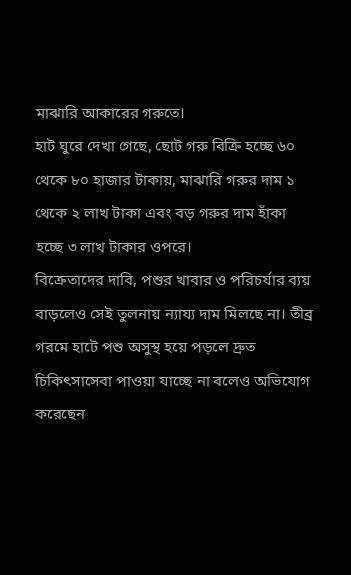মাঝারি আকারের গরুতে।
হাট ঘুরে দেখা গেছে, ছোট গরু বিক্রি হচ্ছে ৬০ থেকে ৮০ হাজার টাকায়, মাঝারি গরুর দাম ১ থেকে ২ লাখ টাকা এবং বড় গরুর দাম হাঁকা হচ্ছে ৩ লাখ টাকার ওপরে।
বিক্রেতাদের দাবি, পশুর খাবার ও পরিচর্যার ব্যয় বাড়লেও সেই তুলনায় ন্যায্য দাম মিলছে না। তীব্র গরমে হাটে পশু অসুস্থ হয়ে পড়লে দ্রুত চিকিৎসাসেবা পাওয়া যাচ্ছে না বলেও অভিযোগ করেছেন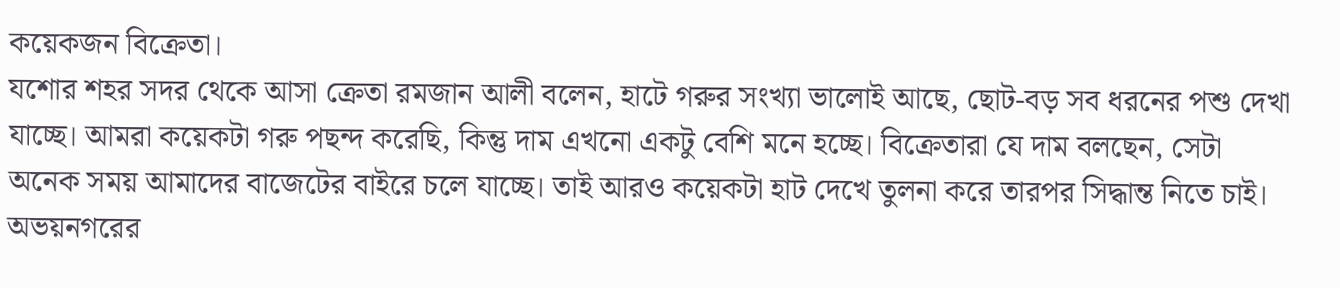কয়েকজন বিক্রেতা।
যশোর শহর সদর থেকে আসা ক্রেতা রমজান আলী বলেন, হাটে গরুর সংখ্যা ভালোই আছে, ছোট-বড় সব ধরনের পশু দেখা যাচ্ছে। আমরা কয়েকটা গরু পছন্দ করেছি, কিন্তু দাম এখনো একটু বেশি মনে হচ্ছে। বিক্রেতারা যে দাম বলছেন, সেটা অনেক সময় আমাদের বাজেটের বাইরে চলে যাচ্ছে। তাই আরও কয়েকটা হাট দেখে তুলনা করে তারপর সিদ্ধান্ত নিতে চাই।
অভয়নগরের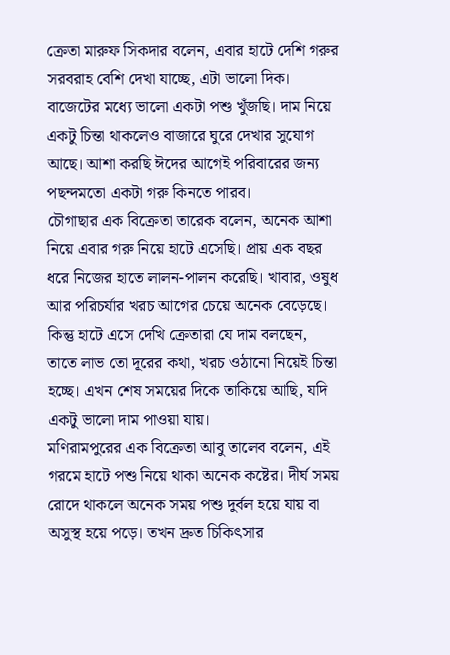ক্রেতা মারুফ সিকদার বলেন, এবার হাটে দেশি গরুর সরবরাহ বেশি দেখা যাচ্ছে, এটা ভালো দিক। বাজেটের মধ্যে ভালো একটা পশু খুঁজছি। দাম নিয়ে একটু চিন্তা থাকলেও বাজারে ঘুরে দেখার সুযোগ আছে। আশা করছি ঈদের আগেই পরিবারের জন্য পছন্দমতো একটা গরু কিনতে পারব।
চৌগাছার এক বিক্রেতা তারেক বলেন, অনেক আশা নিয়ে এবার গরু নিয়ে হাটে এসেছি। প্রায় এক বছর ধরে নিজের হাতে লালন-পালন করেছি। খাবার, ওষুধ আর পরিচর্যার খরচ আগের চেয়ে অনেক বেড়েছে। কিন্তু হাটে এসে দেখি ক্রেতারা যে দাম বলছেন, তাতে লাভ তো দূরের কথা, খরচ ওঠানো নিয়েই চিন্তা হচ্ছে। এখন শেষ সময়ের দিকে তাকিয়ে আছি, যদি একটু ভালো দাম পাওয়া যায়।
মণিরামপুরের এক বিক্রেতা আবু তালেব বলেন, এই গরমে হাটে পশু নিয়ে থাকা অনেক কষ্টের। দীর্ঘ সময় রোদে থাকলে অনেক সময় পশু দুর্বল হয়ে যায় বা অসুস্থ হয়ে পড়ে। তখন দ্রুত চিকিৎসার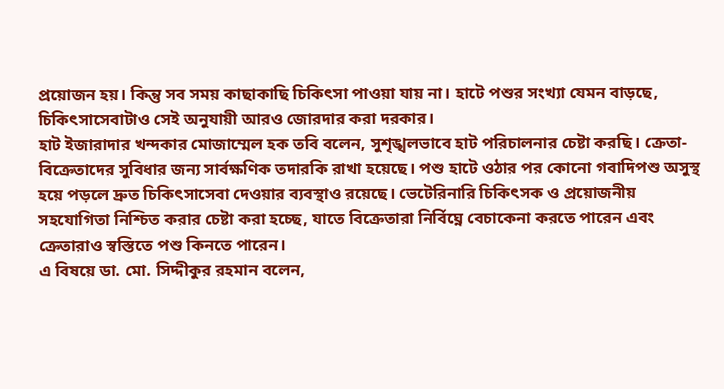প্রয়োজন হয়। কিন্তু সব সময় কাছাকাছি চিকিৎসা পাওয়া যায় না। হাটে পশুর সংখ্যা যেমন বাড়ছে, চিকিৎসাসেবাটাও সেই অনুযায়ী আরও জোরদার করা দরকার।
হাট ইজারাদার খন্দকার মোজাম্মেল হক তবি বলেন, সুশৃঙ্খলভাবে হাট পরিচালনার চেষ্টা করছি। ক্রেতা-বিক্রেতাদের সুবিধার জন্য সার্বক্ষণিক তদারকি রাখা হয়েছে। পশু হাটে ওঠার পর কোনো গবাদিপশু অসুস্থ হয়ে পড়লে দ্রুত চিকিৎসাসেবা দেওয়ার ব্যবস্থাও রয়েছে। ভেটেরিনারি চিকিৎসক ও প্রয়োজনীয় সহযোগিতা নিশ্চিত করার চেষ্টা করা হচ্ছে, যাতে বিক্রেতারা নির্বিঘ্নে বেচাকেনা করতে পারেন এবং ক্রেতারাও স্বস্তিতে পশু কিনতে পারেন।
এ বিষয়ে ডা. মো. সিদ্দীকুর রহমান বলেন,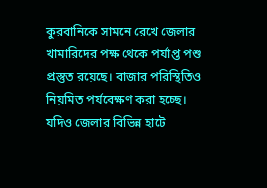কুরবানিকে সামনে রেখে জেলার খামারিদের পক্ষ থেকে পর্যাপ্ত পশু প্রস্তুত রয়েছে। বাজার পরিস্থিতিও নিয়মিত পর্যবেক্ষণ করা হচ্ছে।
যদিও জেলার বিভিন্ন হাটে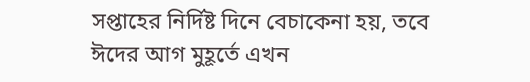সপ্তাহের নির্দিষ্ট দিনে বেচাকেনা হয়, তবে ঈদের আগ মুহূর্তে এখন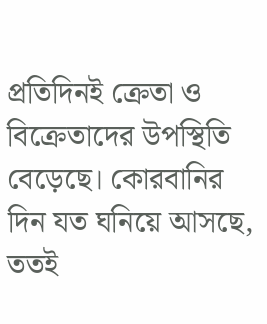প্রতিদিনই ক্রেতা ও বিক্রেতাদের উপস্থিতি বেড়েছে। কোরবানির দিন যত ঘনিয়ে আসছে, ততই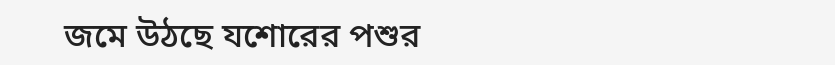জমে উঠছে যশোরের পশুর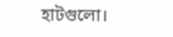হাটগুলো।